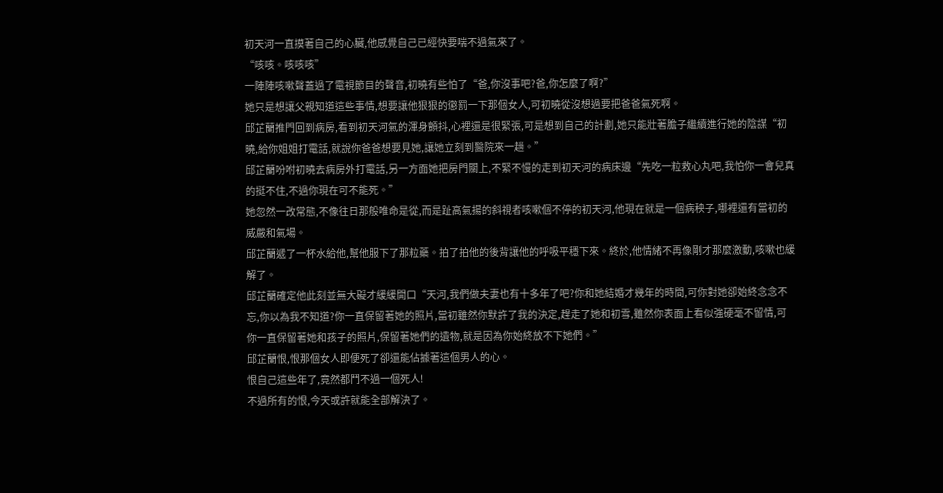初天河一直摸著自己的心臟,他感覺自己已經快要喘不過氣來了。
“咳咳。咳咳咳”
一陣陣咳嗽聲蓋過了電視節目的聲音,初曉有些怕了“爸,你沒事吧?爸,你怎麼了啊?”
她只是想讓父親知道這些事情,想要讓他狠狠的懲罰一下那個女人,可初曉從沒想過要把爸爸氣死啊。
邱芷蘭推門回到病房,看到初天河氣的渾身顫抖,心裡還是很緊張,可是想到自己的計劃,她只能壯著膽子繼續進行她的陰謀“初曉,給你姐姐打電話,就說你爸爸想要見她,讓她立刻到醫院來一趟。”
邱芷蘭吩咐初曉去病房外打電話,另一方面她把房門關上,不緊不慢的走到初天河的病床邊“先吃一粒救心丸吧,我怕你一會兒真的挺不住,不過你現在可不能死。”
她忽然一改常態,不像往日那般唯命是從,而是趾高氣揚的斜視者咳嗽個不停的初天河,他現在就是一個病秧子,哪裡還有當初的威嚴和氣場。
邱芷蘭遞了一杯水給他,幫他服下了那粒藥。拍了拍他的後背讓他的呼吸平穩下來。終於,他情緒不再像剛才那麼激動,咳嗽也緩解了。
邱芷蘭確定他此刻並無大礙才緩緩開口“天河,我們做夫妻也有十多年了吧?你和她結婚才幾年的時間,可你對她卻始終念念不忘,你以為我不知道?你一直保留著她的照片,當初雖然你默許了我的決定,趕走了她和初雪,雖然你表面上看似強硬毫不留情,可你一直保留著她和孩子的照片,保留著她們的遺物,就是因為你始終放不下她們。”
邱芷蘭恨,恨那個女人即便死了卻還能佔據著這個男人的心。
恨自己這些年了,竟然都鬥不過一個死人!
不過所有的恨,今天或許就能全部解決了。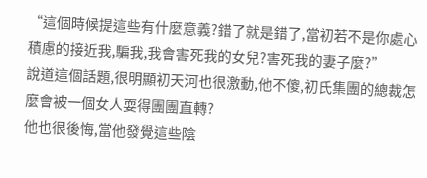“這個時候提這些有什麼意義?錯了就是錯了,當初若不是你處心積慮的接近我,騙我,我會害死我的女兒?害死我的妻子麼?”
說道這個話題,很明顯初天河也很激動,他不傻,初氏集團的總裁怎麼會被一個女人耍得團團直轉?
他也很後悔,當他發覺這些陰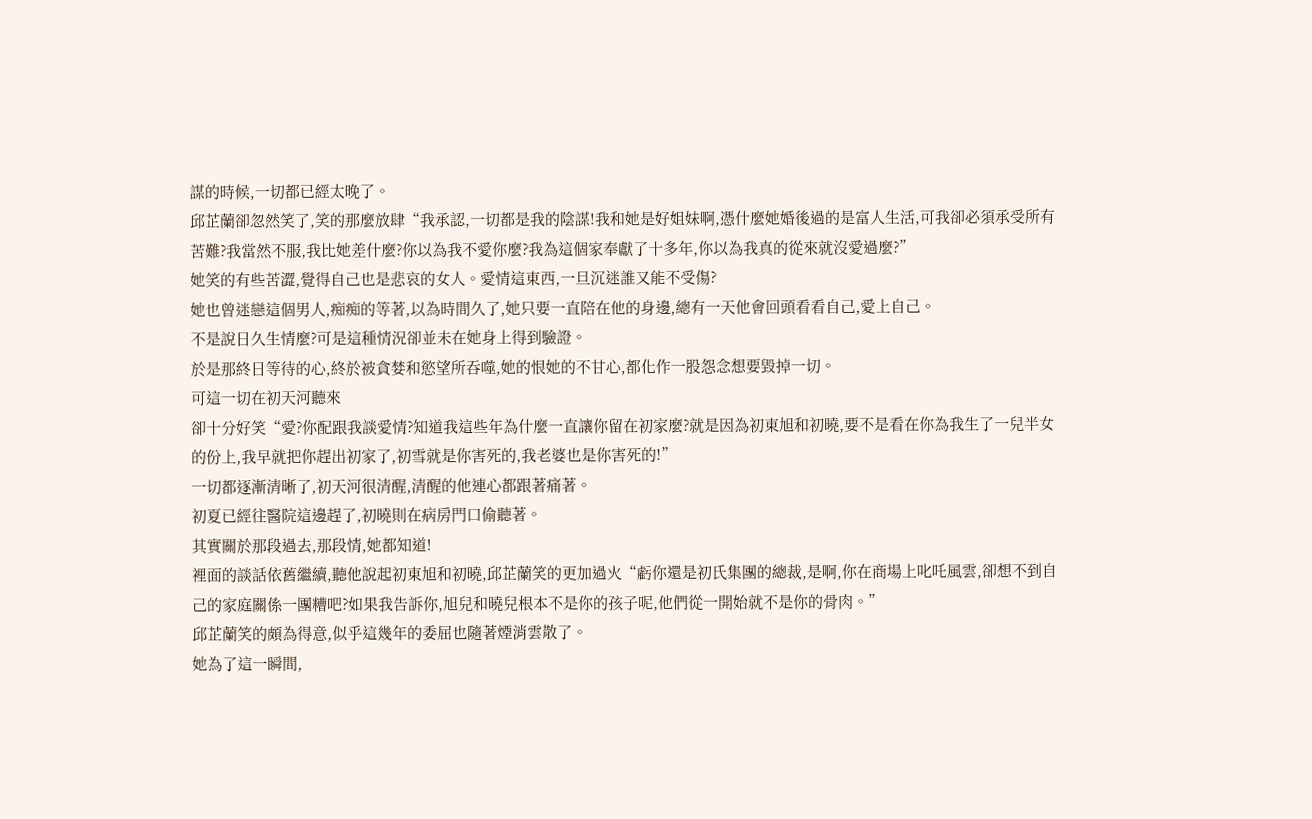謀的時候,一切都已經太晚了。
邱芷蘭卻忽然笑了,笑的那麼放肆“我承認,一切都是我的陰謀!我和她是好姐妹啊,憑什麼她婚後過的是富人生活,可我卻必須承受所有苦難?我當然不服,我比她差什麼?你以為我不愛你麼?我為這個家奉獻了十多年,你以為我真的從來就沒愛過麼?”
她笑的有些苦澀,覺得自己也是悲哀的女人。愛情這東西,一旦沉迷誰又能不受傷?
她也曾迷戀這個男人,痴痴的等著,以為時間久了,她只要一直陪在他的身邊,總有一天他會回頭看看自己,愛上自己。
不是說日久生情麼?可是這種情況卻並未在她身上得到驗證。
於是那終日等待的心,終於被貪婪和慾望所吞噬,她的恨她的不甘心,都化作一股怨念想要毀掉一切。
可這一切在初天河聽來
卻十分好笑“愛?你配跟我談愛情?知道我這些年為什麼一直讓你留在初家麼?就是因為初東旭和初曉,要不是看在你為我生了一兒半女的份上,我早就把你趕出初家了,初雪就是你害死的,我老婆也是你害死的!”
一切都逐漸清晰了,初天河很清醒,清醒的他連心都跟著痛著。
初夏已經往醫院這邊趕了,初曉則在病房門口偷聽著。
其實關於那段過去,那段情,她都知道!
裡面的談話依舊繼續,聽他說起初東旭和初曉,邱芷蘭笑的更加過火“虧你還是初氏集團的總裁,是啊,你在商場上叱吒風雲,卻想不到自己的家庭關係一團糟吧?如果我告訴你,旭兒和曉兒根本不是你的孩子呢,他們從一開始就不是你的骨肉。”
邱芷蘭笑的頗為得意,似乎這幾年的委屈也隨著煙消雲散了。
她為了這一瞬間,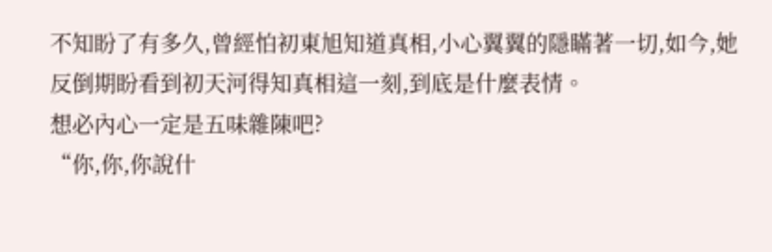不知盼了有多久,曾經怕初東旭知道真相,小心翼翼的隱瞞著一切,如今,她反倒期盼看到初天河得知真相這一刻,到底是什麼表情。
想必內心一定是五味雜陳吧?
“你,你,你說什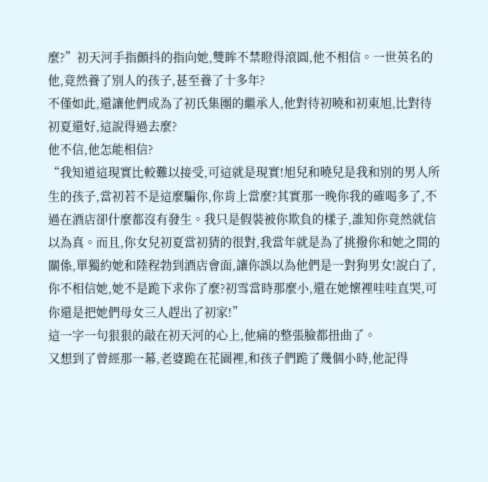麼?”初天河手指顫抖的指向她,雙眸不禁瞪得滾圓,他不相信。一世英名的他,竟然養了別人的孩子,甚至養了十多年?
不僅如此,還讓他們成為了初氏集團的繼承人,他對待初曉和初東旭,比對待初夏還好,這說得過去麼?
他不信,他怎能相信?
“我知道這現實比較難以接受,可這就是現實!旭兒和曉兒是我和別的男人所生的孩子,當初若不是這麼騙你,你肯上當麼?其實那一晚你我的確喝多了,不過在酒店卻什麼都沒有發生。我只是假裝被你欺負的樣子,誰知你竟然就信以為真。而且,你女兒初夏當初猜的很對,我當年就是為了挑撥你和她之間的關係,單獨約她和陸程勃到酒店會面,讓你誤以為他們是一對狗男女!說白了,你不相信她,她不是跪下求你了麼?初雪當時那麼小,還在她懷裡哇哇直哭,可你還是把她們母女三人趕出了初家!”
這一字一句狠狠的敲在初天河的心上,他痛的整張臉都扭曲了。
又想到了曾經那一幕,老婆跪在花園裡,和孩子們跪了幾個小時,他記得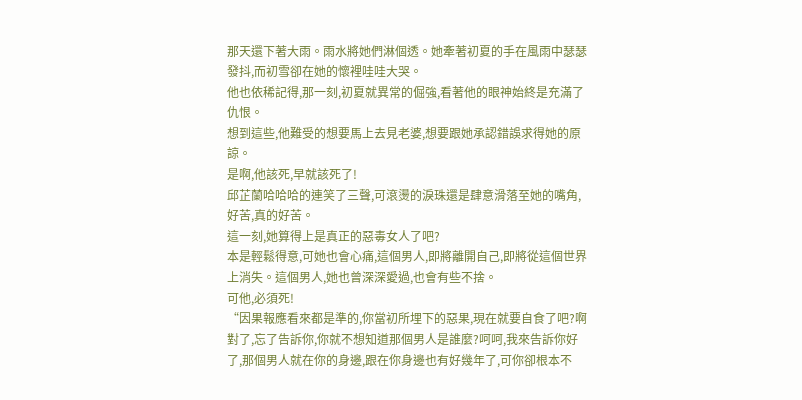那天還下著大雨。雨水將她們淋個透。她牽著初夏的手在風雨中瑟瑟發抖,而初雪卻在她的懷裡哇哇大哭。
他也依稀記得,那一刻,初夏就異常的倔強,看著他的眼神始終是充滿了仇恨。
想到這些,他難受的想要馬上去見老婆,想要跟她承認錯誤求得她的原諒。
是啊,他該死,早就該死了!
邱芷蘭哈哈哈的連笑了三聲,可滾燙的淚珠還是肆意滑落至她的嘴角,好苦,真的好苦。
這一刻,她算得上是真正的惡毒女人了吧?
本是輕鬆得意,可她也會心痛,這個男人,即將離開自己,即將從這個世界上消失。這個男人,她也曾深深愛過,也會有些不捨。
可他,必須死!
“因果報應看來都是準的,你當初所埋下的惡果,現在就要自食了吧?啊對了,忘了告訴你,你就不想知道那個男人是誰麼?呵呵,我來告訴你好了,那個男人就在你的身邊,跟在你身邊也有好幾年了,可你卻根本不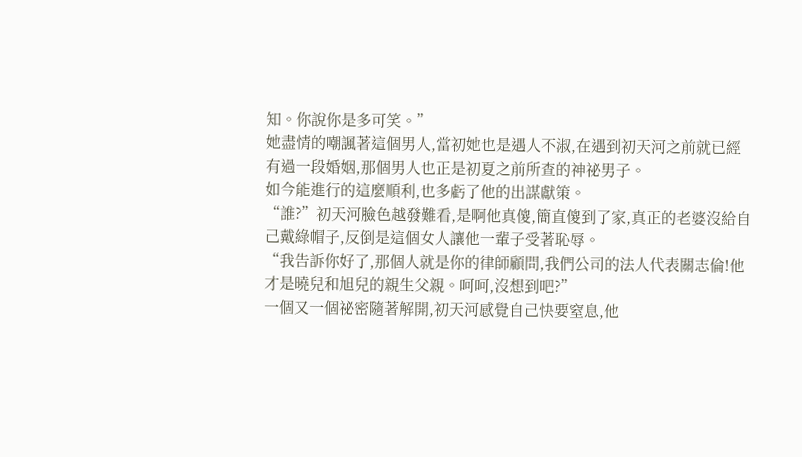知。你說你是多可笑。”
她盡情的嘲諷著這個男人,當初她也是遇人不淑,在遇到初天河之前就已經有過一段婚姻,那個男人也正是初夏之前所查的神祕男子。
如今能進行的這麼順利,也多虧了他的出謀獻策。
“誰?”初天河臉色越發難看,是啊他真傻,簡直傻到了家,真正的老婆沒給自己戴綠帽子,反倒是這個女人讓他一輩子受著恥辱。
“我告訴你好了,那個人就是你的律師顧問,我們公司的法人代表關志倫!他才是曉兒和旭兒的親生父親。呵呵,沒想到吧?”
一個又一個祕密隨著解開,初天河感覺自己快要窒息,他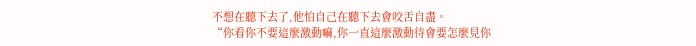不想在聽下去了,他怕自己在聽下去會咬舌自盡。
“你看你不要這麼激動嘛,你一直這麼激動待會要怎麼見你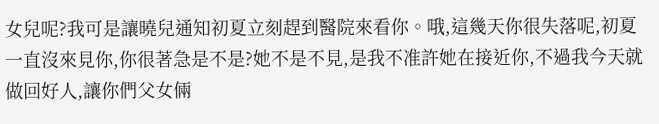女兒呢?我可是讓曉兒通知初夏立刻趕到醫院來看你。哦,這幾天你很失落呢,初夏一直沒來見你,你很著急是不是?她不是不見,是我不准許她在接近你,不過我今天就做回好人,讓你們父女倆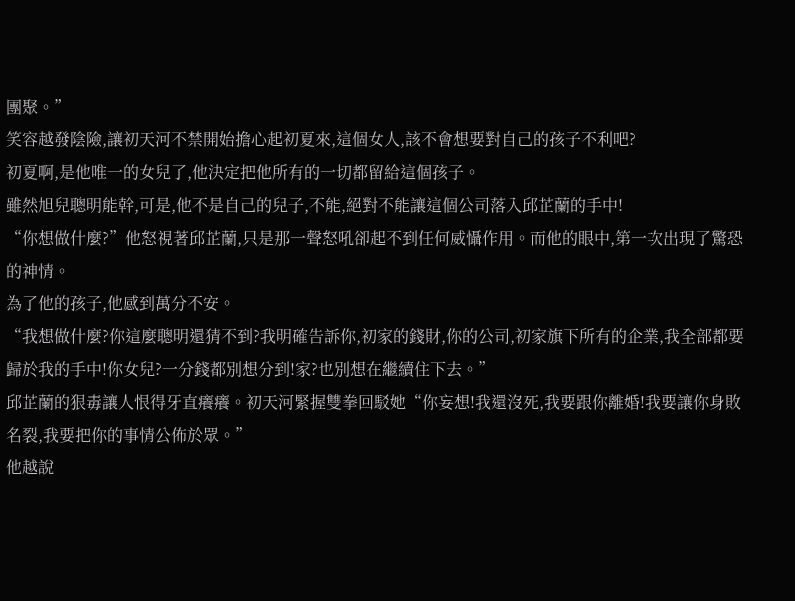團聚。”
笑容越發陰險,讓初天河不禁開始擔心起初夏來,這個女人,該不會想要對自己的孩子不利吧?
初夏啊,是他唯一的女兒了,他決定把他所有的一切都留給這個孩子。
雖然旭兒聰明能幹,可是,他不是自己的兒子,不能,絕對不能讓這個公司落入邱芷蘭的手中!
“你想做什麼?”他怒視著邱芷蘭,只是那一聲怒吼卻起不到任何威懾作用。而他的眼中,第一次出現了驚恐的神情。
為了他的孩子,他感到萬分不安。
“我想做什麼?你這麼聰明還猜不到?我明確告訴你,初家的錢財,你的公司,初家旗下所有的企業,我全部都要歸於我的手中!你女兒?一分錢都別想分到!家?也別想在繼續住下去。”
邱芷蘭的狠毒讓人恨得牙直癢癢。初天河緊握雙拳回駁她“你妄想!我還沒死,我要跟你離婚!我要讓你身敗名裂,我要把你的事情公佈於眾。”
他越說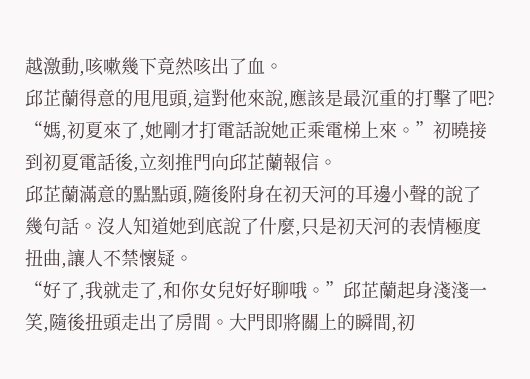越激動,咳嗽幾下竟然咳出了血。
邱芷蘭得意的甩甩頭,這對他來說,應該是最沉重的打擊了吧?
“媽,初夏來了,她剛才打電話說她正乘電梯上來。”初曉接到初夏電話後,立刻推門向邱芷蘭報信。
邱芷蘭滿意的點點頭,隨後附身在初天河的耳邊小聲的說了幾句話。沒人知道她到底說了什麼,只是初天河的表情極度扭曲,讓人不禁懷疑。
“好了,我就走了,和你女兒好好聊哦。”邱芷蘭起身淺淺一笑,隨後扭頭走出了房間。大門即將關上的瞬間,初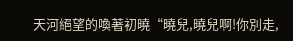天河絕望的喚著初曉“曉兒,曉兒啊!你別走,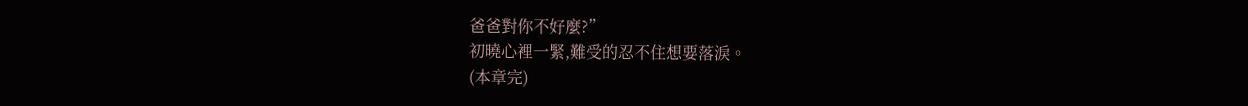爸爸對你不好麼?”
初曉心裡一緊,難受的忍不住想要落淚。
(本章完)